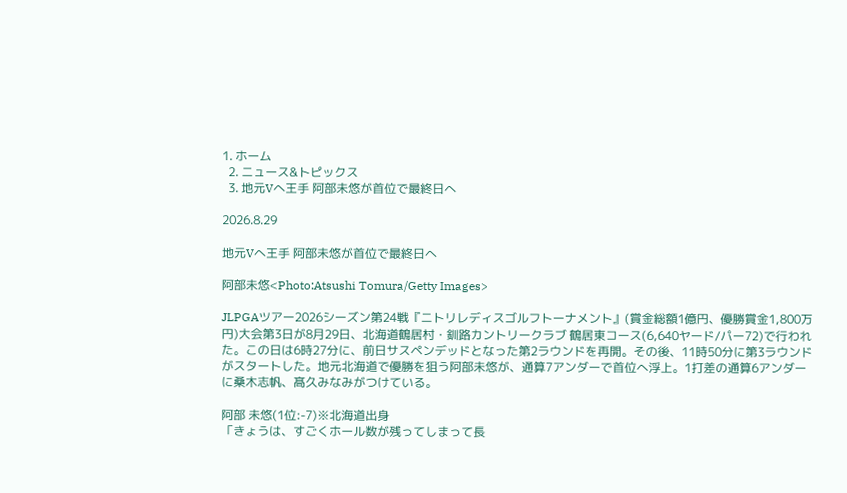1. ホーム
  2. ニュース&トピックス
  3. 地元Vへ王手 阿部未悠が首位で最終日へ

2026.8.29

地元Vへ王手 阿部未悠が首位で最終日へ

阿部未悠<Photo:Atsushi Tomura/Getty Images>

JLPGAツアー2026シーズン第24戦『ニトリレディスゴルフトーナメント』(賞金総額1億円、優勝賞金1,800万円)大会第3日が8月29日、北海道鶴居村・釧路カントリークラブ 鶴居東コース(6,640ヤード/パー72)で行われた。この日は6時27分に、前日サスペンデッドとなった第2ラウンドを再開。その後、11時50分に第3ラウンドがスタートした。地元北海道で優勝を狙う阿部未悠が、通算7アンダーで首位へ浮上。1打差の通算6アンダーに桑木志帆、髙久みなみがつけている。

阿部 未悠(1位:-7)※北海道出身
「きょうは、すごくホール数が残ってしまって長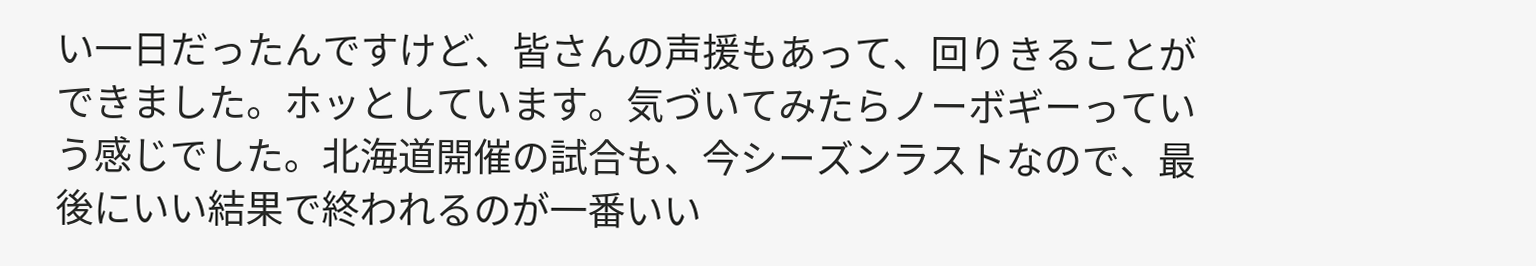い一日だったんですけど、皆さんの声援もあって、回りきることができました。ホッとしています。気づいてみたらノーボギーっていう感じでした。北海道開催の試合も、今シーズンラストなので、最後にいい結果で終われるのが一番いい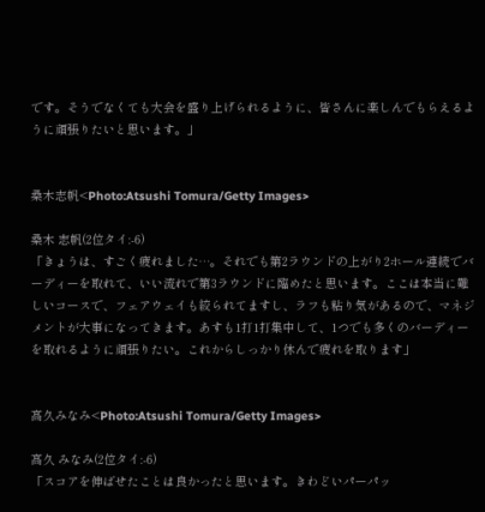です。そうでなくても大会を盛り上げられるように、皆さんに楽しんでもらえるように頑張りたいと思います。」


桑木志帆<Photo:Atsushi Tomura/Getty Images>

桑木 志帆(2位タイ:-6)
「きょうは、すごく疲れました…。それでも第2ラウンドの上がり2ホール連続でバーディーを取れて、いい流れで第3ラウンドに臨めたと思います。ここは本当に難しいコースで、フェアウェイも絞られてますし、ラフも粘り気があるので、マネジメントが大事になってきます。あすも1打1打集中して、1つでも多くのバーディーを取れるように頑張りたい。これからしっかり休んで疲れを取ります」


髙久みなみ<Photo:Atsushi Tomura/Getty Images>

髙久 みなみ(2位タイ:-6)
「スコアを伸ばせたことは良かったと思います。きわどいパーパッ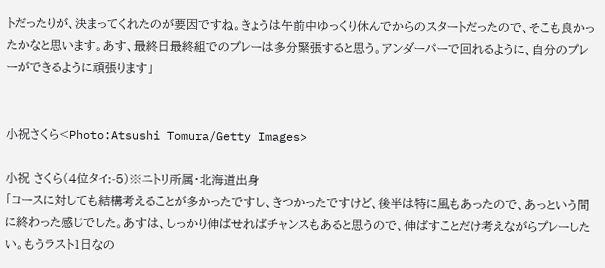トだったりが、決まってくれたのが要因ですね。きょうは午前中ゆっくり休んでからのスタートだったので、そこも良かったかなと思います。あす、最終日最終組でのプレーは多分緊張すると思う。アンダーパーで回れるように、自分のプレーができるように頑張ります」


小祝さくら<Photo:Atsushi Tomura/Getty Images>

小祝 さくら(4位タイ:-5)※ニトリ所属・北海道出身
「コースに対しても結構考えることが多かったですし、きつかったですけど、後半は特に風もあったので、あっという間に終わった感じでした。あすは、しっかり伸ばせればチャンスもあると思うので、伸ばすことだけ考えながらプレーしたい。もうラスト1日なの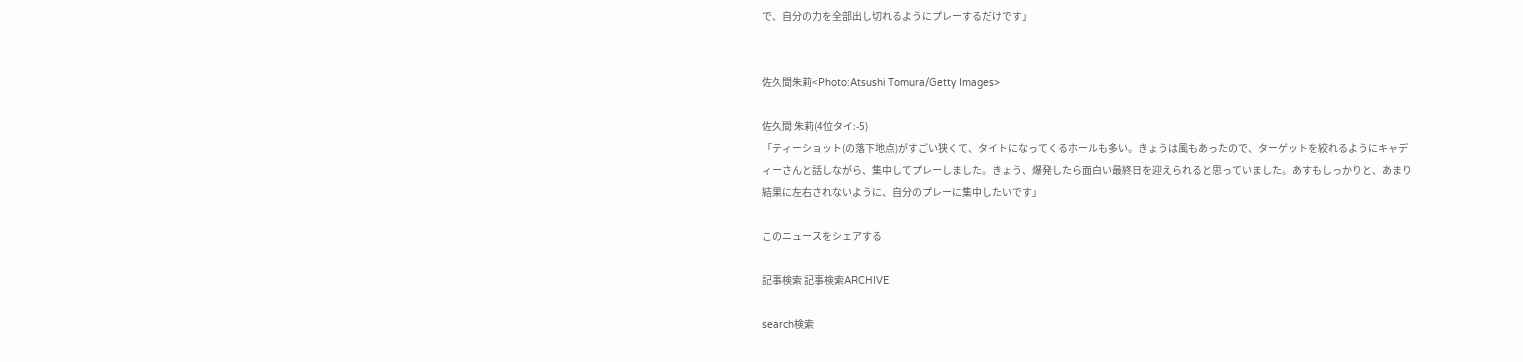で、自分の力を全部出し切れるようにプレーするだけです」


佐久間朱莉<Photo:Atsushi Tomura/Getty Images>

佐久間 朱莉(4位タイ:-5)
「ティーショット(の落下地点)がすごい狭くて、タイトになってくるホールも多い。きょうは風もあったので、ターゲットを絞れるようにキャディーさんと話しながら、集中してプレーしました。きょう、爆発したら面白い最終日を迎えられると思っていました。あすもしっかりと、あまり結果に左右されないように、自分のプレーに集中したいです」

このニュースをシェアする

記事検索 記事検索ARCHIVE

search検索